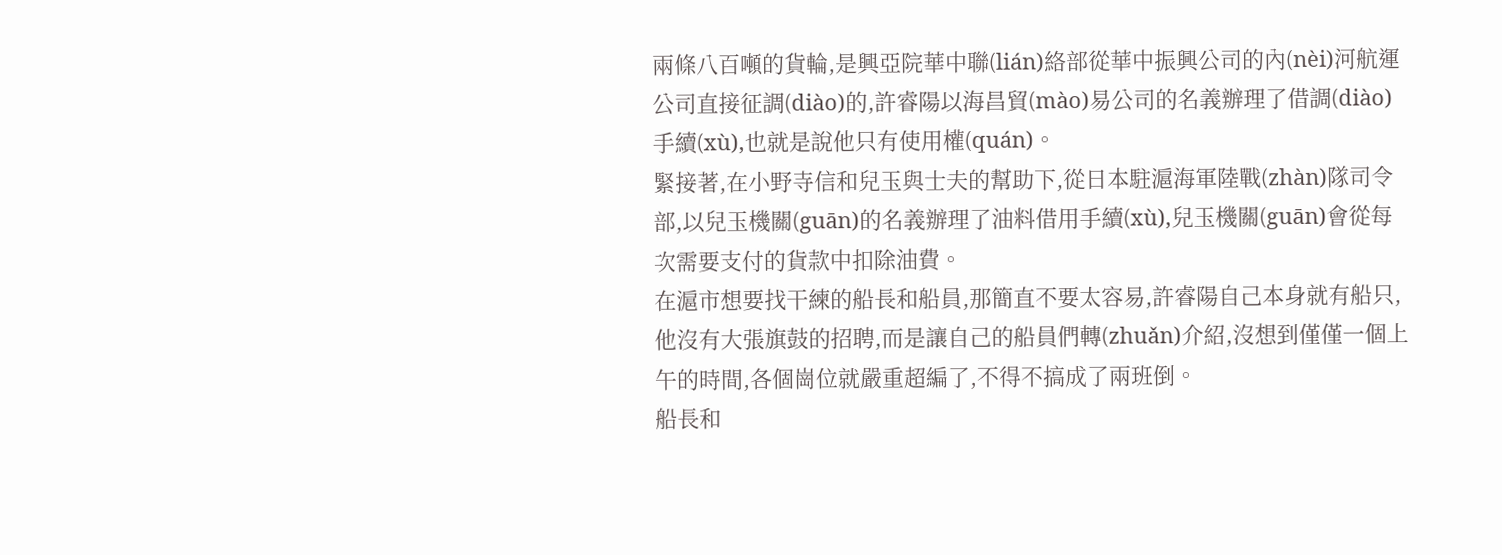兩條八百噸的貨輪,是興亞院華中聯(lián)絡部從華中振興公司的內(nèi)河航運公司直接征調(diào)的,許睿陽以海昌貿(mào)易公司的名義辦理了借調(diào)手續(xù),也就是說他只有使用權(quán)。
緊接著,在小野寺信和兒玉與士夫的幫助下,從日本駐滬海軍陸戰(zhàn)隊司令部,以兒玉機關(guān)的名義辦理了油料借用手續(xù),兒玉機關(guān)會從每次需要支付的貨款中扣除油費。
在滬市想要找干練的船長和船員,那簡直不要太容易,許睿陽自己本身就有船只,他沒有大張旗鼓的招聘,而是讓自己的船員們轉(zhuǎn)介紹,沒想到僅僅一個上午的時間,各個崗位就嚴重超編了,不得不搞成了兩班倒。
船長和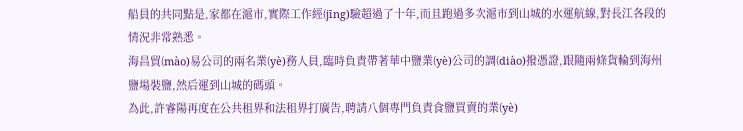船員的共同點是,家都在滬市,實際工作經(jīng)驗超過了十年,而且跑過多次滬市到山城的水運航線,對長江各段的情況非常熟悉。
海昌貿(mào)易公司的兩名業(yè)務人員,臨時負責帶著華中鹽業(yè)公司的調(diào)撥憑證,跟隨兩條貨輪到海州鹽場裝鹽,然后運到山城的碼頭。
為此,許睿陽再度在公共租界和法租界打廣告,聘請八個專門負責食鹽買賣的業(yè)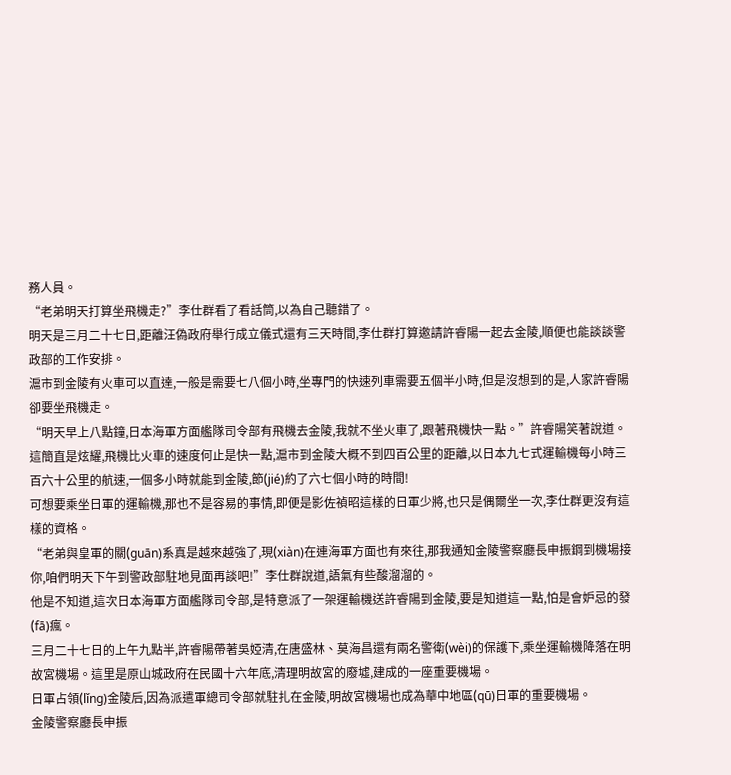務人員。
“老弟明天打算坐飛機走?”李仕群看了看話筒,以為自己聽錯了。
明天是三月二十七日,距離汪偽政府舉行成立儀式還有三天時間,李仕群打算邀請許睿陽一起去金陵,順便也能談談警政部的工作安排。
滬市到金陵有火車可以直達,一般是需要七八個小時,坐專門的快速列車需要五個半小時,但是沒想到的是,人家許睿陽卻要坐飛機走。
“明天早上八點鐘,日本海軍方面艦隊司令部有飛機去金陵,我就不坐火車了,跟著飛機快一點。”許睿陽笑著說道。
這簡直是炫耀,飛機比火車的速度何止是快一點,滬市到金陵大概不到四百公里的距離,以日本九七式運輸機每小時三百六十公里的航速,一個多小時就能到金陵,節(jié)約了六七個小時的時間!
可想要乘坐日軍的運輸機,那也不是容易的事情,即便是影佐禎昭這樣的日軍少將,也只是偶爾坐一次,李仕群更沒有這樣的資格。
“老弟與皇軍的關(guān)系真是越來越強了,現(xiàn)在連海軍方面也有來往,那我通知金陵警察廳長申振鋼到機場接你,咱們明天下午到警政部駐地見面再談吧!”李仕群說道,語氣有些酸溜溜的。
他是不知道,這次日本海軍方面艦隊司令部,是特意派了一架運輸機送許睿陽到金陵,要是知道這一點,怕是會妒忌的發(fā)瘋。
三月二十七日的上午九點半,許睿陽帶著吳婭清,在唐盛林、莫海昌還有兩名警衛(wèi)的保護下,乘坐運輸機降落在明故宮機場。這里是原山城政府在民國十六年底,清理明故宮的廢墟,建成的一座重要機場。
日軍占領(lǐng)金陵后,因為派遣軍總司令部就駐扎在金陵,明故宮機場也成為華中地區(qū)日軍的重要機場。
金陵警察廳長申振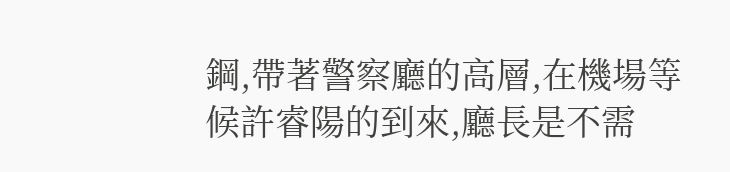鋼,帶著警察廳的高層,在機場等候許睿陽的到來,廳長是不需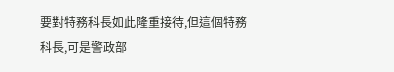要對特務科長如此隆重接待,但這個特務科長,可是警政部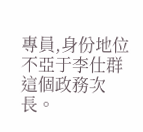專員,身份地位不亞于李仕群這個政務次長。